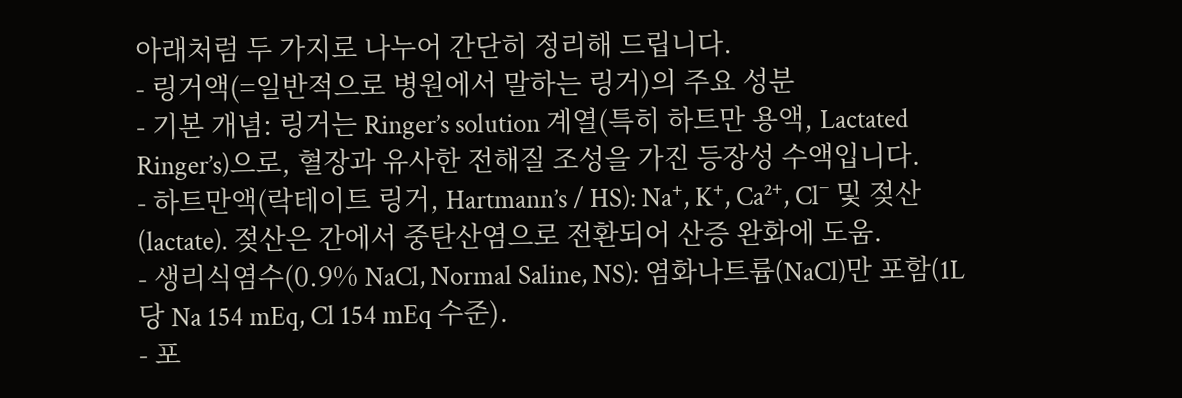아래처럼 두 가지로 나누어 간단히 정리해 드립니다.
- 링거액(=일반적으로 병원에서 말하는 링거)의 주요 성분
- 기본 개념: 링거는 Ringer’s solution 계열(특히 하트만 용액, Lactated Ringer’s)으로, 혈장과 유사한 전해질 조성을 가진 등장성 수액입니다.
- 하트만액(락테이트 링거, Hartmann’s / HS): Na⁺, K⁺, Ca²⁺, Cl⁻ 및 젖산(lactate). 젖산은 간에서 중탄산염으로 전환되어 산증 완화에 도움.
- 생리식염수(0.9% NaCl, Normal Saline, NS): 염화나트륨(NaCl)만 포함(1L당 Na 154 mEq, Cl 154 mEq 수준).
- 포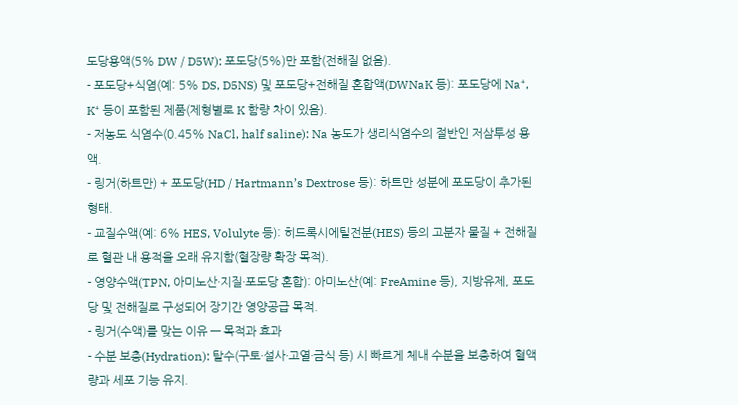도당용액(5% DW / D5W): 포도당(5%)만 포함(전해질 없음).
- 포도당+식염(예: 5% DS, D5NS) 및 포도당+전해질 혼합액(DWNaK 등): 포도당에 Na⁺, K⁺ 등이 포함된 제품(제형별로 K 함량 차이 있음).
- 저농도 식염수(0.45% NaCl, half saline): Na 농도가 생리식염수의 절반인 저삼투성 용액.
- 링거(하트만) + 포도당(HD / Hartmann’s Dextrose 등): 하트만 성분에 포도당이 추가된 형태.
- 교질수액(예: 6% HES, Volulyte 등): 히드록시에틸전분(HES) 등의 고분자 물질 + 전해질로 혈관 내 용적을 오래 유지함(혈장량 확장 목적).
- 영양수액(TPN, 아미노산·지질·포도당 혼합): 아미노산(예: FreAmine 등), 지방유제, 포도당 및 전해질로 구성되어 장기간 영양공급 목적.
- 링거(수액)를 맞는 이유 — 목적과 효과
- 수분 보충(Hydration): 탈수(구토·설사·고열·금식 등) 시 빠르게 체내 수분을 보충하여 혈액량과 세포 기능 유지.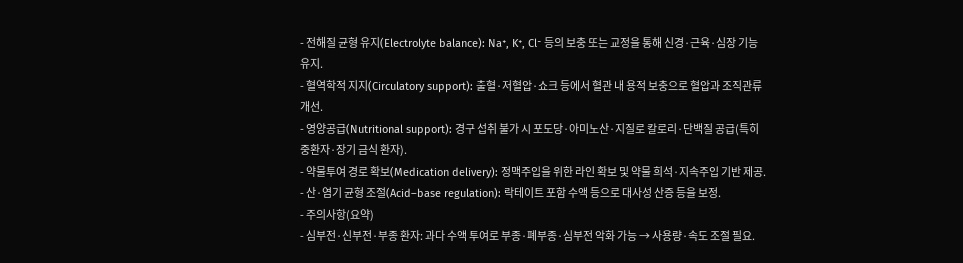- 전해질 균형 유지(Electrolyte balance): Na⁺, K⁺, Cl⁻ 등의 보충 또는 교정을 통해 신경·근육·심장 기능 유지.
- 혈역학적 지지(Circulatory support): 출혈·저혈압·쇼크 등에서 혈관 내 용적 보충으로 혈압과 조직관류 개선.
- 영양공급(Nutritional support): 경구 섭취 불가 시 포도당·아미노산·지질로 칼로리·단백질 공급(특히 중환자·장기 금식 환자).
- 약물투여 경로 확보(Medication delivery): 정맥주입을 위한 라인 확보 및 약물 희석·지속주입 기반 제공.
- 산·염기 균형 조절(Acid–base regulation): 락테이트 포함 수액 등으로 대사성 산증 등을 보정.
- 주의사항(요약)
- 심부전·신부전·부종 환자: 과다 수액 투여로 부종·폐부종·심부전 악화 가능 → 사용량·속도 조절 필요.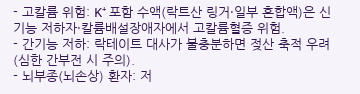- 고칼륨 위험: K⁺ 포함 수액(락트산 링거·일부 혼합액)은 신기능 저하자·칼륨배설장애자에서 고칼륨혈증 위험.
- 간기능 저하: 락테이트 대사가 불충분하면 젖산 축적 우려(심한 간부전 시 주의).
- 뇌부종(뇌손상) 환자: 저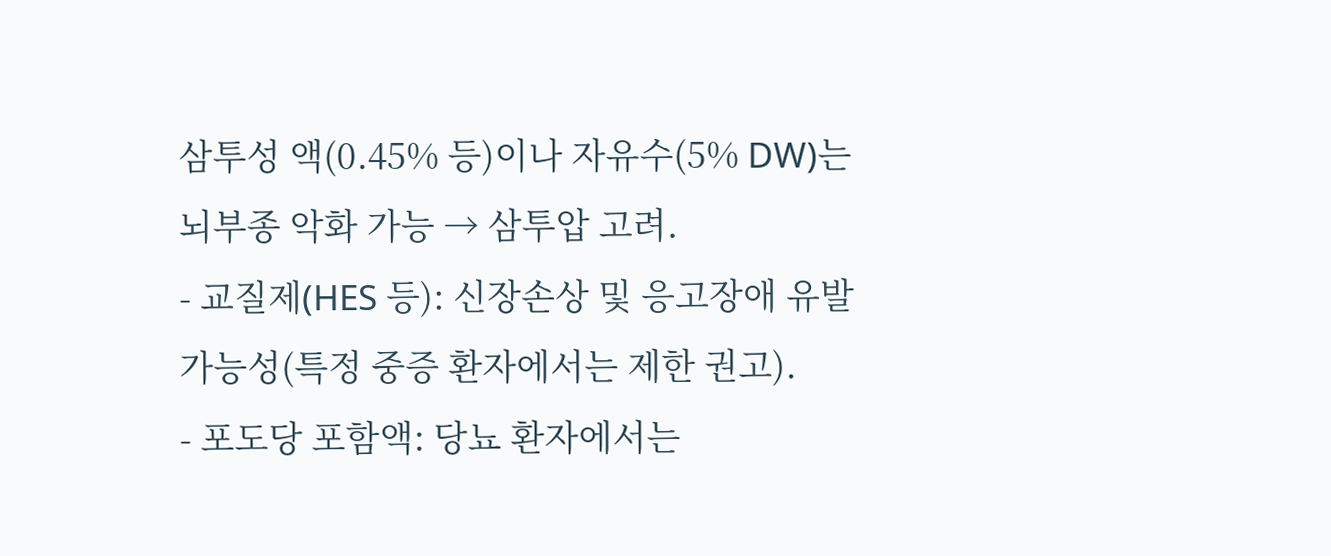삼투성 액(0.45% 등)이나 자유수(5% DW)는 뇌부종 악화 가능 → 삼투압 고려.
- 교질제(HES 등): 신장손상 및 응고장애 유발 가능성(특정 중증 환자에서는 제한 권고).
- 포도당 포함액: 당뇨 환자에서는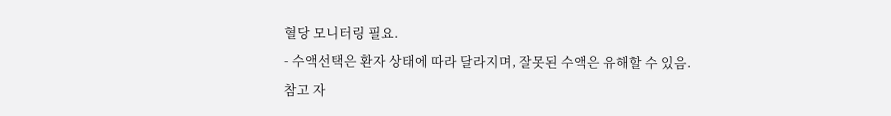혈당 모니터링 필요.
- 수액선택은 환자 상태에 따라 달라지며, 잘못된 수액은 유해할 수 있음.
참고 자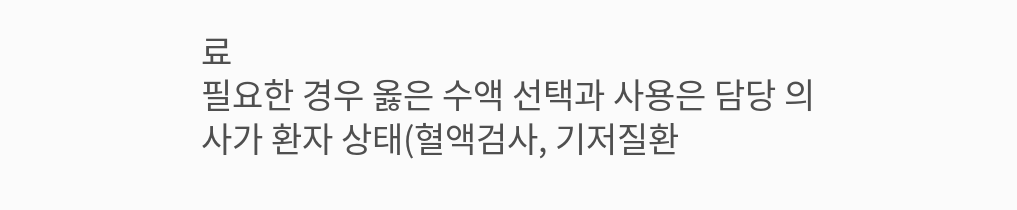료
필요한 경우 옳은 수액 선택과 사용은 담당 의사가 환자 상태(혈액검사, 기저질환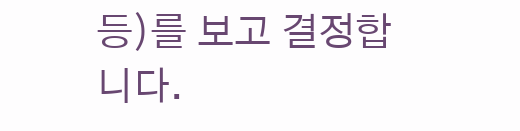등)를 보고 결정합니다.